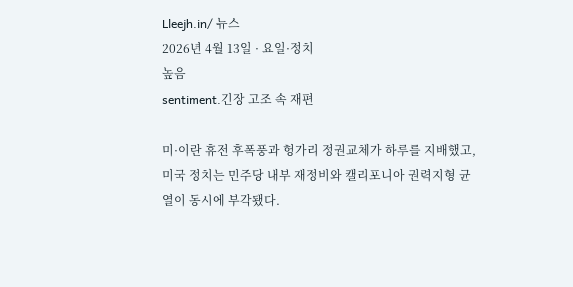Lleejh.in/ 뉴스
2026년 4월 13일 · 요일·정치
높음
sentiment.긴장 고조 속 재편

미·이란 휴전 후폭풍과 헝가리 정권교체가 하루를 지배했고, 미국 정치는 민주당 내부 재정비와 캘리포니아 권력지형 균열이 동시에 부각됐다.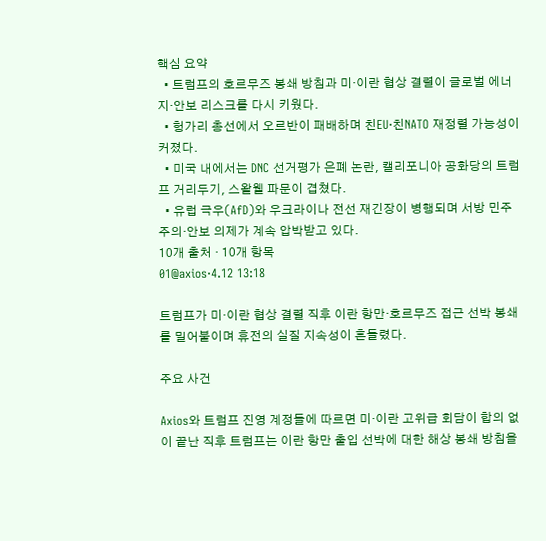핵심 요약
  • 트럼프의 호르무즈 봉쇄 방침과 미·이란 협상 결렬이 글로벌 에너지·안보 리스크를 다시 키웠다.
  • 헝가리 총선에서 오르반이 패배하며 친EU·친NATO 재정렬 가능성이 커졌다.
  • 미국 내에서는 DNC 선거평가 은폐 논란, 캘리포니아 공화당의 트럼프 거리두기, 스왈웰 파문이 겹쳤다.
  • 유럽 극우(AfD)와 우크라이나 전선 재긴장이 병행되며 서방 민주주의·안보 의제가 계속 압박받고 있다.
10개 출처 · 10개 항목
01@axios·4.12 13:18

트럼프가 미·이란 협상 결렬 직후 이란 항만·호르무즈 접근 선박 봉쇄를 밀어붙이며 휴전의 실질 지속성이 흔들렸다.

주요 사건

Axios와 트럼프 진영 계정들에 따르면 미·이란 고위급 회담이 합의 없이 끝난 직후 트럼프는 이란 항만 출입 선박에 대한 해상 봉쇄 방침을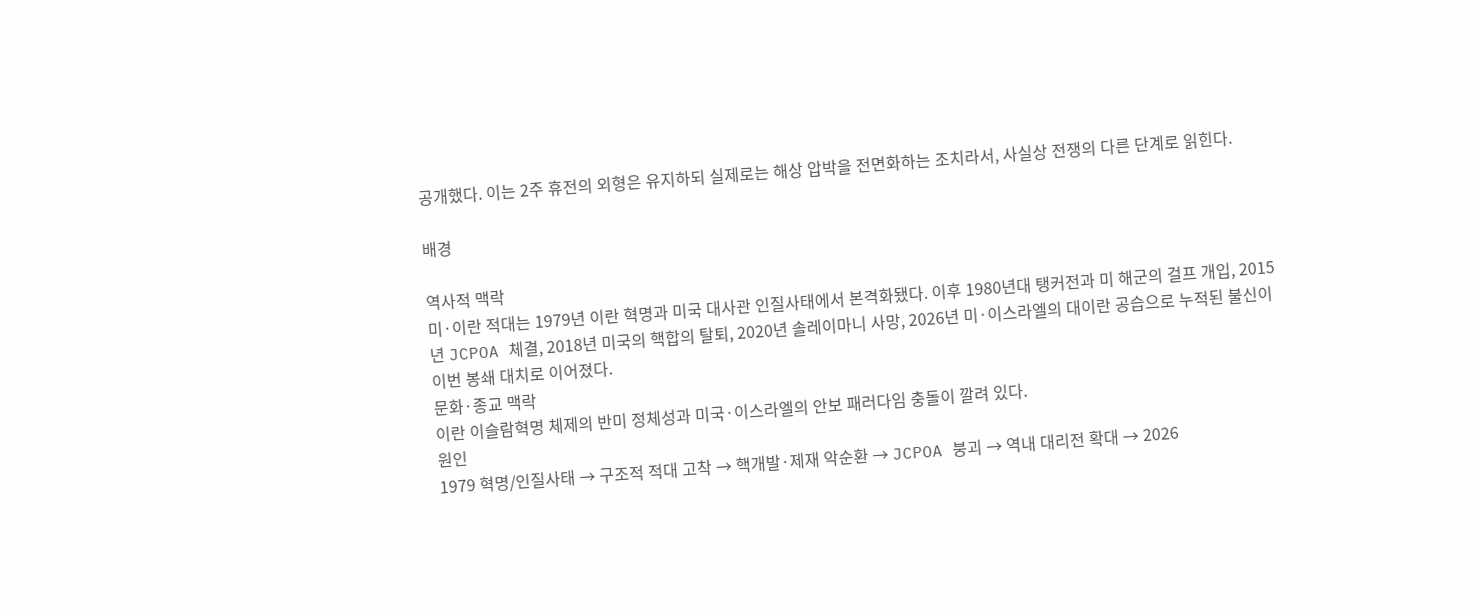공개했다. 이는 2주 휴전의 외형은 유지하되 실제로는 해상 압박을 전면화하는 조치라서, 사실상 전쟁의 다른 단계로 읽힌다.

배경

역사적 맥락
미·이란 적대는 1979년 이란 혁명과 미국 대사관 인질사태에서 본격화됐다. 이후 1980년대 탱커전과 미 해군의 걸프 개입, 2015년 JCPOA 체결, 2018년 미국의 핵합의 탈퇴, 2020년 솔레이마니 사망, 2026년 미·이스라엘의 대이란 공습으로 누적된 불신이 이번 봉쇄 대치로 이어졌다.
문화·종교 맥락
이란 이슬람혁명 체제의 반미 정체성과 미국·이스라엘의 안보 패러다임 충돌이 깔려 있다.
원인
1979 혁명/인질사태 → 구조적 적대 고착 → 핵개발·제재 악순환 → JCPOA 붕괴 → 역내 대리전 확대 → 2026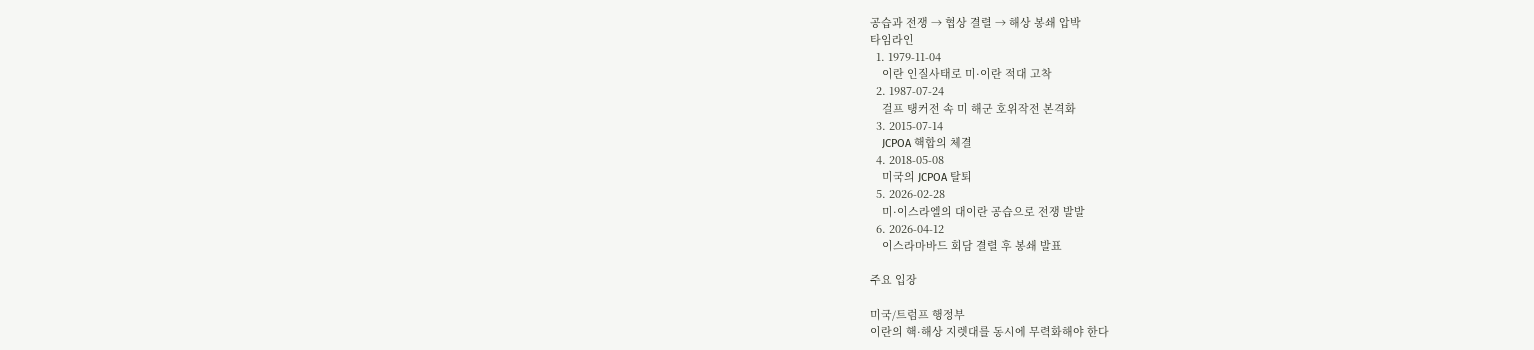공습과 전쟁 → 협상 결렬 → 해상 봉쇄 압박
타임라인
  1. 1979-11-04
    이란 인질사태로 미·이란 적대 고착
  2. 1987-07-24
    걸프 탱커전 속 미 해군 호위작전 본격화
  3. 2015-07-14
    JCPOA 핵합의 체결
  4. 2018-05-08
    미국의 JCPOA 탈퇴
  5. 2026-02-28
    미·이스라엘의 대이란 공습으로 전쟁 발발
  6. 2026-04-12
    이스라마바드 회담 결렬 후 봉쇄 발표

주요 입장

미국/트럼프 행정부
이란의 핵·해상 지렛대를 동시에 무력화해야 한다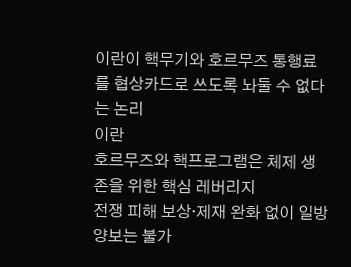이란이 핵무기와 호르무즈 통행료를 협상카드로 쓰도록 놔둘 수 없다는 논리
이란
호르무즈와 핵프로그램은 체제 생존을 위한 핵심 레버리지
전쟁 피해 보상·제재 완화 없이 일방 양보는 불가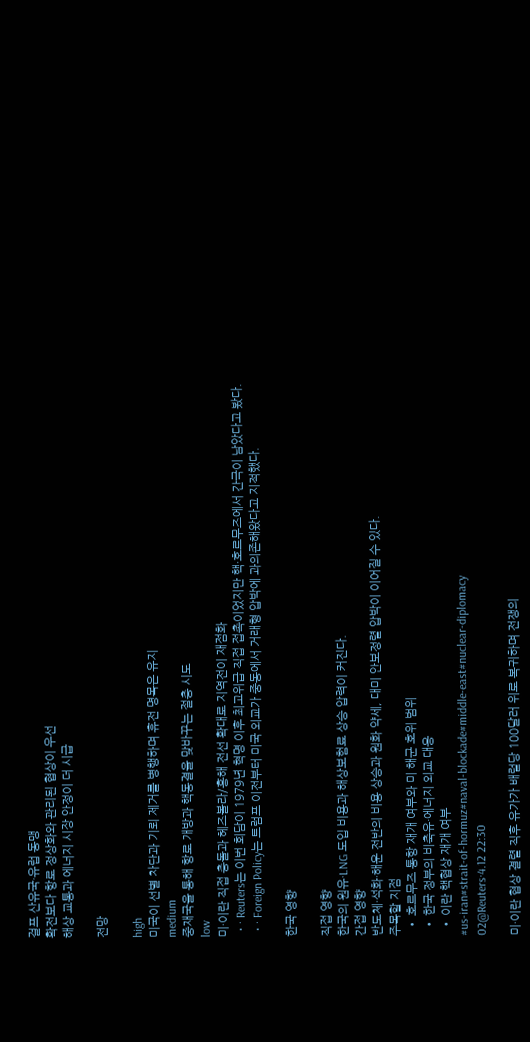걸프 산유국·유럽 동맹
확전보다 항로 정상화와 관리된 협상이 우선
해상 교통과 에너지 시장 안정이 더 시급

전망

high
미국이 선별 차단과 기뢰 제거를 병행하며 휴전 명목은 유지
medium
중재국을 통해 항로 개방과 핵동결을 맞바꾸는 절충 시도
low
미·이란 직접 충돌과 헤즈볼라/홍해 전선 확대로 지역전이 재점화
  • · Reuters는 이번 회담이 1979년 혁명 이후 최고위급 직접 접촉이었지만 핵·호르무즈에서 간극이 남았다고 봤다.
  • · Foreign Policy는 트럼프 이전부터 미국 외교가 중동에서 거래형 압박에 과의존해왔다고 지적했다.

한국 영향

직접 영향
한국의 원유·LNG 도입 비용과 해상보험료 상승 압력이 커진다.
간접 영향
반도체·석화·해운 전반의 비용 상승과 원화 약세, 대미 안보정렬 압박이 이어질 수 있다.
주목할 지점
  • 호르무즈 통항 재개 여부와 미 해군 호위 범위
  • 한국 정부의 비축유·에너지 외교 대응
  • 이란 핵협상 재개 여부
#us-iran#strait-of-hormuz#naval-blockade#middle-east#nuclear-diplomacy
02@Reuters·4.12 22:30

미·이란 협상 결렬 직후 유가가 배럴당 100달러 위로 복귀하며 전쟁의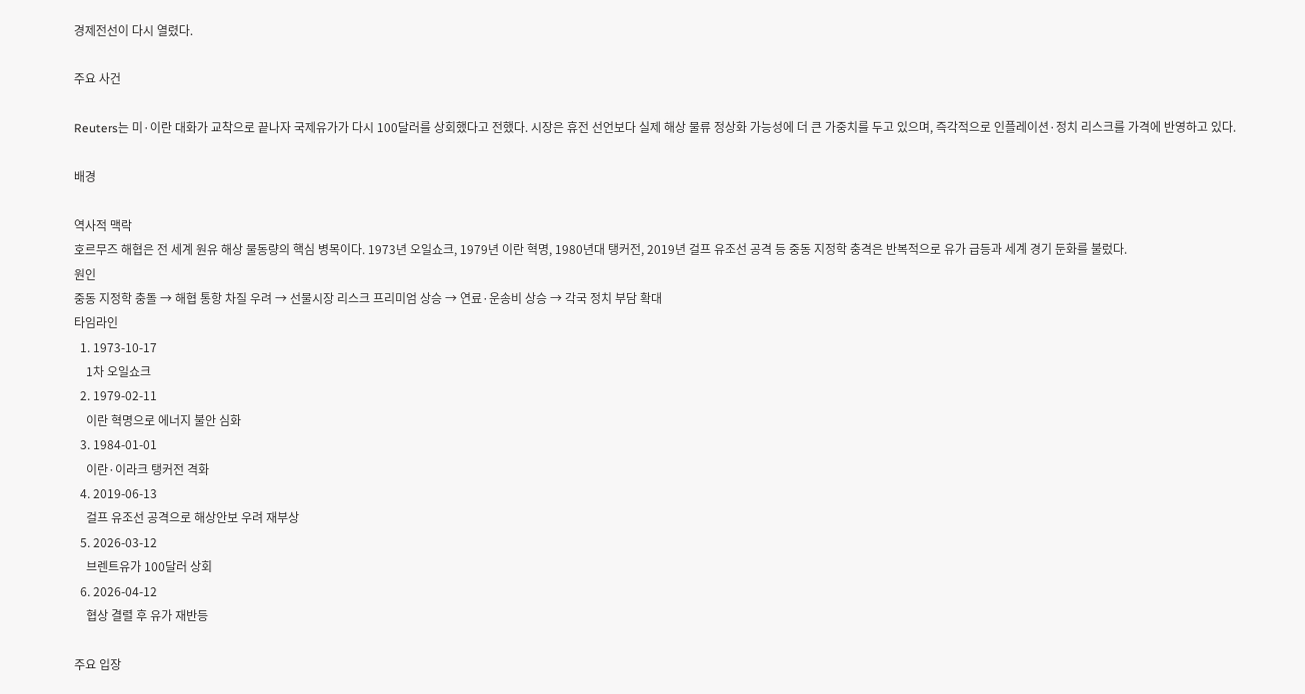경제전선이 다시 열렸다.

주요 사건

Reuters는 미·이란 대화가 교착으로 끝나자 국제유가가 다시 100달러를 상회했다고 전했다. 시장은 휴전 선언보다 실제 해상 물류 정상화 가능성에 더 큰 가중치를 두고 있으며, 즉각적으로 인플레이션·정치 리스크를 가격에 반영하고 있다.

배경

역사적 맥락
호르무즈 해협은 전 세계 원유 해상 물동량의 핵심 병목이다. 1973년 오일쇼크, 1979년 이란 혁명, 1980년대 탱커전, 2019년 걸프 유조선 공격 등 중동 지정학 충격은 반복적으로 유가 급등과 세계 경기 둔화를 불렀다.
원인
중동 지정학 충돌 → 해협 통항 차질 우려 → 선물시장 리스크 프리미엄 상승 → 연료·운송비 상승 → 각국 정치 부담 확대
타임라인
  1. 1973-10-17
    1차 오일쇼크
  2. 1979-02-11
    이란 혁명으로 에너지 불안 심화
  3. 1984-01-01
    이란·이라크 탱커전 격화
  4. 2019-06-13
    걸프 유조선 공격으로 해상안보 우려 재부상
  5. 2026-03-12
    브렌트유가 100달러 상회
  6. 2026-04-12
    협상 결렬 후 유가 재반등

주요 입장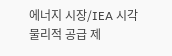에너지 시장/IEA 시각
물리적 공급 제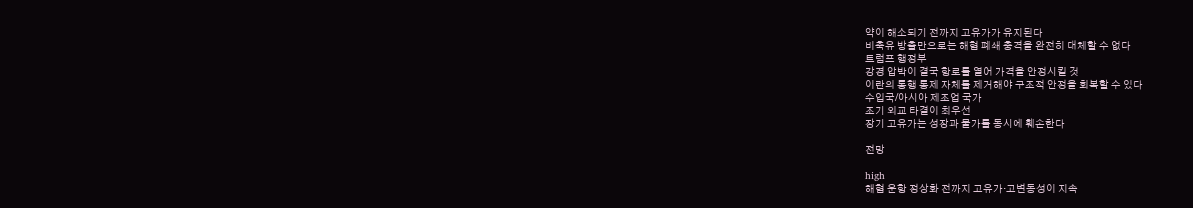약이 해소되기 전까지 고유가가 유지된다
비축유 방출만으로는 해협 폐쇄 충격을 완전히 대체할 수 없다
트럼프 행정부
강경 압박이 결국 항로를 열어 가격을 안정시킬 것
이란의 통행 통제 자체를 제거해야 구조적 안정을 회복할 수 있다
수입국/아시아 제조업 국가
조기 외교 타결이 최우선
장기 고유가는 성장과 물가를 동시에 훼손한다

전망

high
해협 운항 정상화 전까지 고유가·고변동성이 지속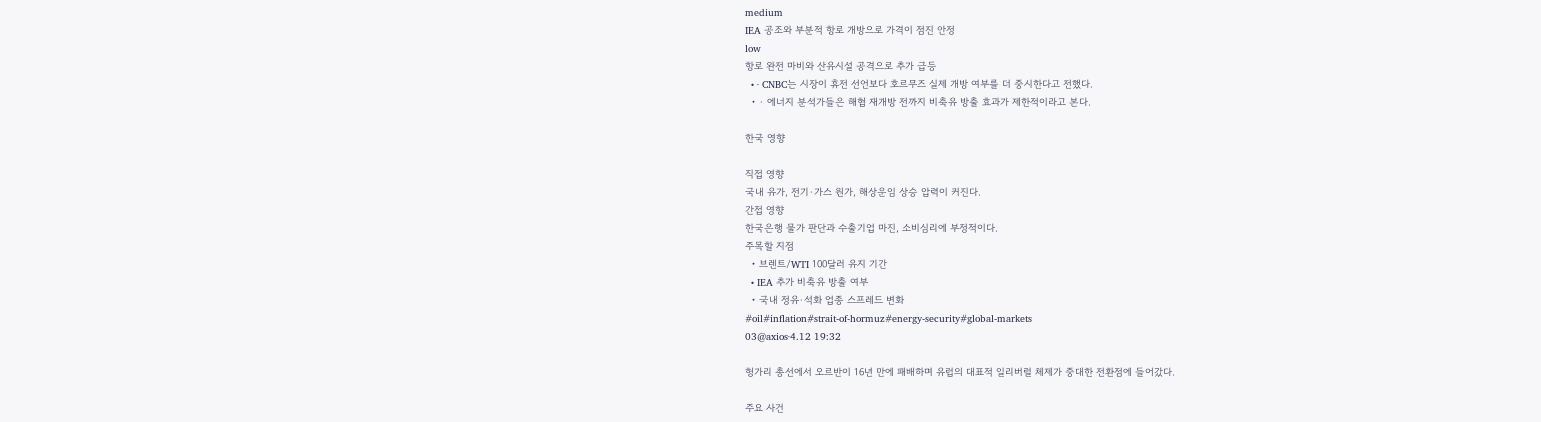medium
IEA 공조와 부분적 항로 개방으로 가격이 점진 안정
low
항로 완전 마비와 산유시설 공격으로 추가 급등
  • · CNBC는 시장이 휴전 선언보다 호르무즈 실제 개방 여부를 더 중시한다고 전했다.
  • · 에너지 분석가들은 해협 재개방 전까지 비축유 방출 효과가 제한적이라고 본다.

한국 영향

직접 영향
국내 유가, 전기·가스 원가, 해상운임 상승 압력이 커진다.
간접 영향
한국은행 물가 판단과 수출기업 마진, 소비심리에 부정적이다.
주목할 지점
  • 브렌트/WTI 100달러 유지 기간
  • IEA 추가 비축유 방출 여부
  • 국내 정유·석화 업종 스프레드 변화
#oil#inflation#strait-of-hormuz#energy-security#global-markets
03@axios·4.12 19:32

헝가리 총선에서 오르반이 16년 만에 패배하며 유럽의 대표적 일리버럴 체제가 중대한 전환점에 들어갔다.

주요 사건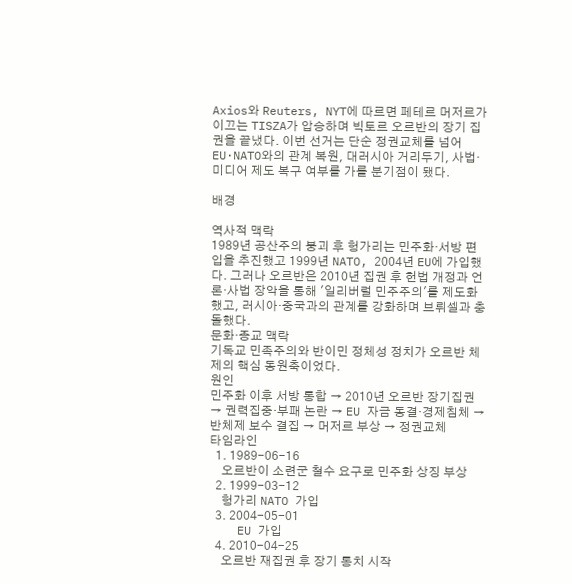Axios와 Reuters, NYT에 따르면 페테르 머저르가 이끄는 TISZA가 압승하며 빅토르 오르반의 장기 집권을 끝냈다. 이번 선거는 단순 정권교체를 넘어 EU·NATO와의 관계 복원, 대러시아 거리두기, 사법·미디어 제도 복구 여부를 가를 분기점이 됐다.

배경

역사적 맥락
1989년 공산주의 붕괴 후 헝가리는 민주화·서방 편입을 추진했고 1999년 NATO, 2004년 EU에 가입했다. 그러나 오르반은 2010년 집권 후 헌법 개정과 언론·사법 장악을 통해 '일리버럴 민주주의'를 제도화했고, 러시아·중국과의 관계를 강화하며 브뤼셀과 충돌했다.
문화·종교 맥락
기독교 민족주의와 반이민 정체성 정치가 오르반 체제의 핵심 동원축이었다.
원인
민주화 이후 서방 통합 → 2010년 오르반 장기집권 → 권력집중·부패 논란 → EU 자금 동결·경제침체 → 반체제 보수 결집 → 머저르 부상 → 정권교체
타임라인
  1. 1989-06-16
    오르반이 소련군 철수 요구로 민주화 상징 부상
  2. 1999-03-12
    헝가리 NATO 가입
  3. 2004-05-01
    EU 가입
  4. 2010-04-25
    오르반 재집권 후 장기 통치 시작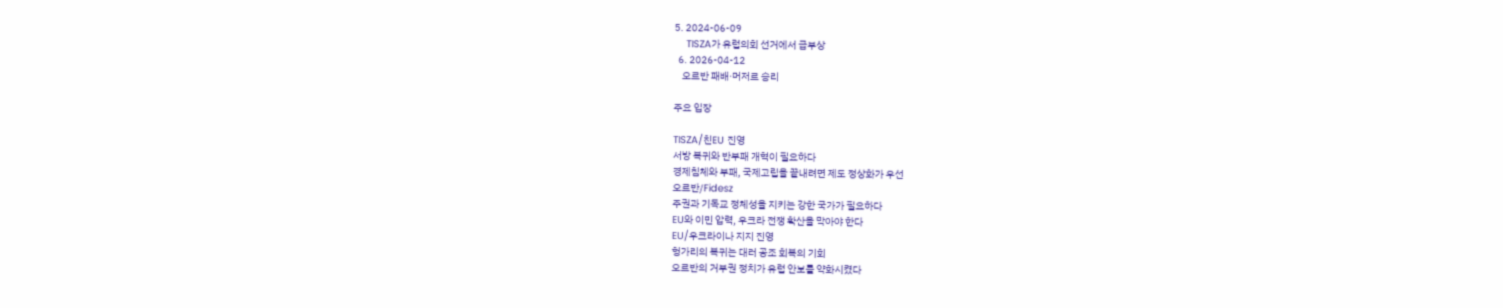5. 2024-06-09
    TISZA가 유럽의회 선거에서 급부상
  6. 2026-04-12
    오르반 패배·머저르 승리

주요 입장

TISZA/친EU 진영
서방 복귀와 반부패 개혁이 필요하다
경제침체와 부패, 국제고립을 끝내려면 제도 정상화가 우선
오르반/Fidesz
주권과 기독교 정체성을 지키는 강한 국가가 필요하다
EU와 이민 압력, 우크라 전쟁 확산을 막아야 한다
EU/우크라이나 지지 진영
헝가리의 복귀는 대러 공조 회복의 기회
오르반의 거부권 정치가 유럽 안보를 약화시켰다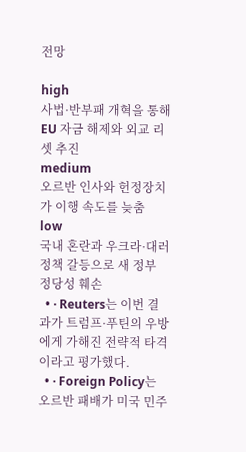전망

high
사법·반부패 개혁을 통해 EU 자금 해제와 외교 리셋 추진
medium
오르반 인사와 헌정장치가 이행 속도를 늦춤
low
국내 혼란과 우크라·대러 정책 갈등으로 새 정부 정당성 훼손
  • · Reuters는 이번 결과가 트럼프·푸틴의 우방에게 가해진 전략적 타격이라고 평가했다.
  • · Foreign Policy는 오르반 패배가 미국 민주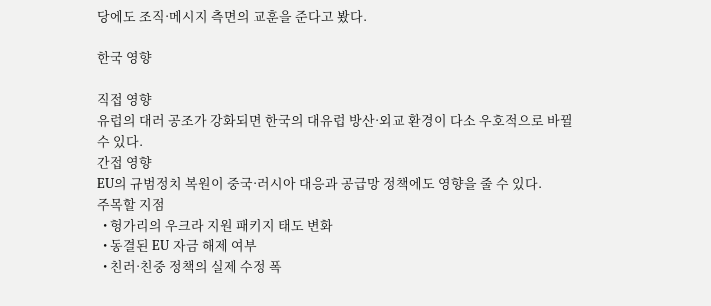당에도 조직·메시지 측면의 교훈을 준다고 봤다.

한국 영향

직접 영향
유럽의 대러 공조가 강화되면 한국의 대유럽 방산·외교 환경이 다소 우호적으로 바뀔 수 있다.
간접 영향
EU의 규범정치 복원이 중국·러시아 대응과 공급망 정책에도 영향을 줄 수 있다.
주목할 지점
  • 헝가리의 우크라 지원 패키지 태도 변화
  • 동결된 EU 자금 해제 여부
  • 친러·친중 정책의 실제 수정 폭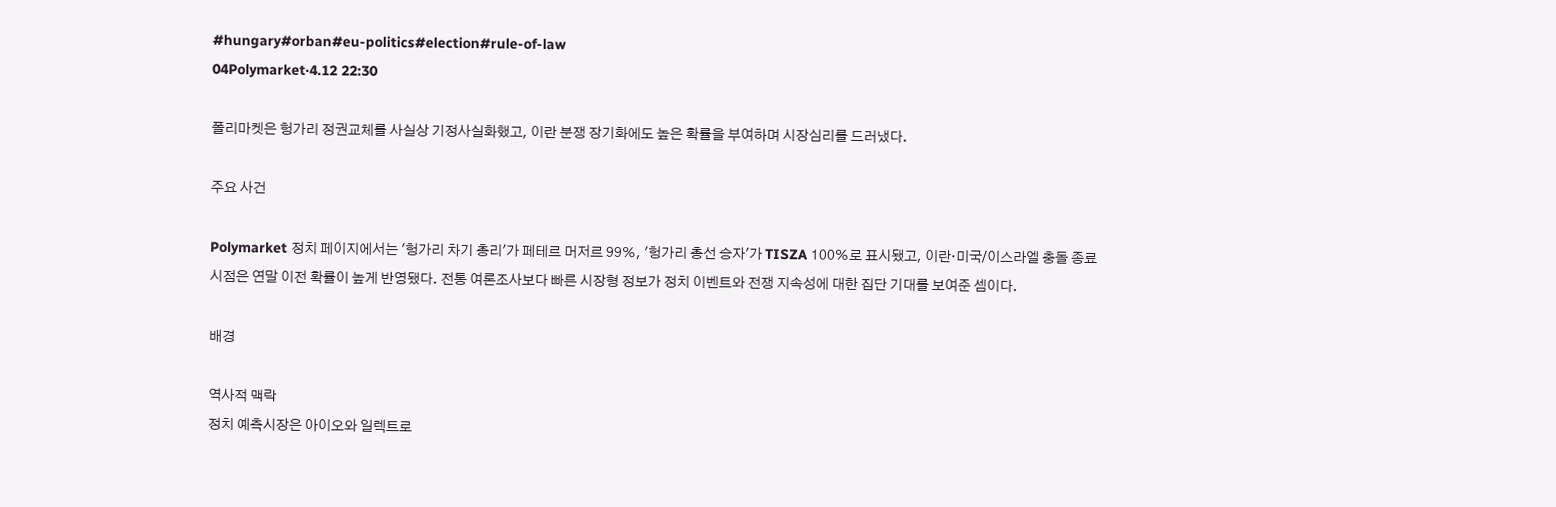#hungary#orban#eu-politics#election#rule-of-law
04Polymarket·4.12 22:30

폴리마켓은 헝가리 정권교체를 사실상 기정사실화했고, 이란 분쟁 장기화에도 높은 확률을 부여하며 시장심리를 드러냈다.

주요 사건

Polymarket 정치 페이지에서는 '헝가리 차기 총리'가 페테르 머저르 99%, '헝가리 총선 승자'가 TISZA 100%로 표시됐고, 이란·미국/이스라엘 충돌 종료 시점은 연말 이전 확률이 높게 반영됐다. 전통 여론조사보다 빠른 시장형 정보가 정치 이벤트와 전쟁 지속성에 대한 집단 기대를 보여준 셈이다.

배경

역사적 맥락
정치 예측시장은 아이오와 일렉트로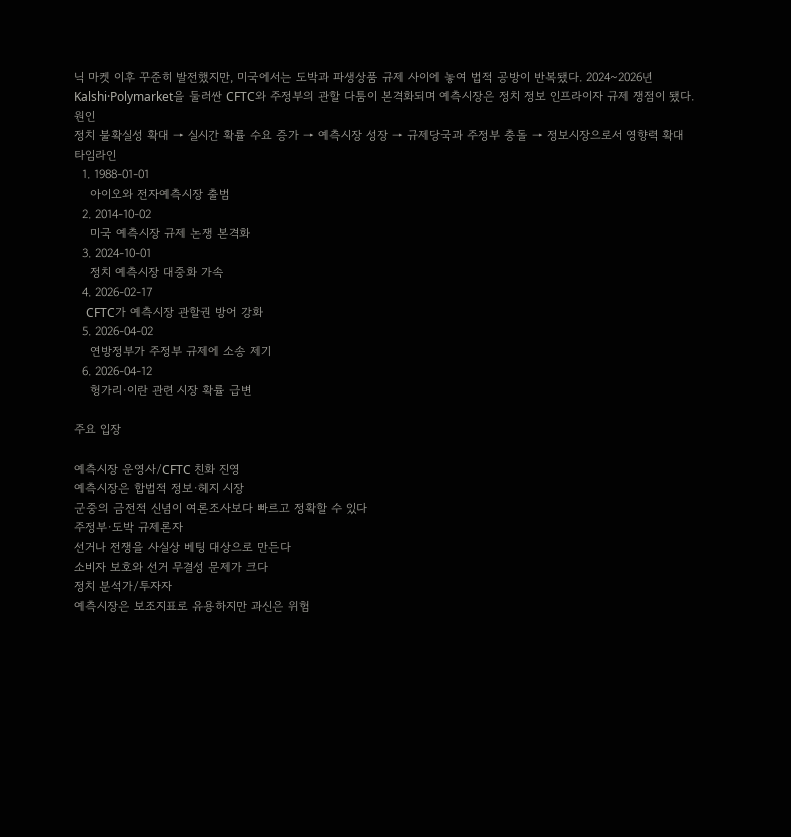닉 마켓 이후 꾸준히 발전했지만, 미국에서는 도박과 파생상품 규제 사이에 놓여 법적 공방이 반복됐다. 2024~2026년 Kalshi·Polymarket을 둘러싼 CFTC와 주정부의 관할 다툼이 본격화되며 예측시장은 정치 정보 인프라이자 규제 쟁점이 됐다.
원인
정치 불확실성 확대 → 실시간 확률 수요 증가 → 예측시장 성장 → 규제당국과 주정부 충돌 → 정보시장으로서 영향력 확대
타임라인
  1. 1988-01-01
    아이오와 전자예측시장 출범
  2. 2014-10-02
    미국 예측시장 규제 논쟁 본격화
  3. 2024-10-01
    정치 예측시장 대중화 가속
  4. 2026-02-17
    CFTC가 예측시장 관할권 방어 강화
  5. 2026-04-02
    연방정부가 주정부 규제에 소송 제기
  6. 2026-04-12
    헝가리·이란 관련 시장 확률 급변

주요 입장

예측시장 운영사/CFTC 친화 진영
예측시장은 합법적 정보·헤지 시장
군중의 금전적 신념이 여론조사보다 빠르고 정확할 수 있다
주정부·도박 규제론자
선거나 전쟁을 사실상 베팅 대상으로 만든다
소비자 보호와 선거 무결성 문제가 크다
정치 분석가/투자자
예측시장은 보조지표로 유용하지만 과신은 위험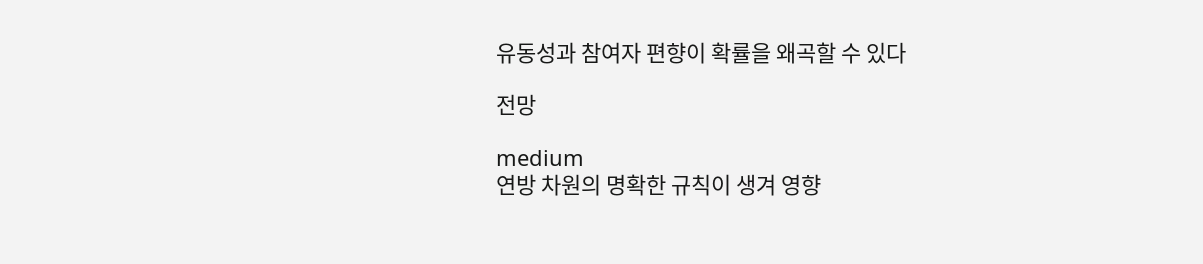유동성과 참여자 편향이 확률을 왜곡할 수 있다

전망

medium
연방 차원의 명확한 규칙이 생겨 영향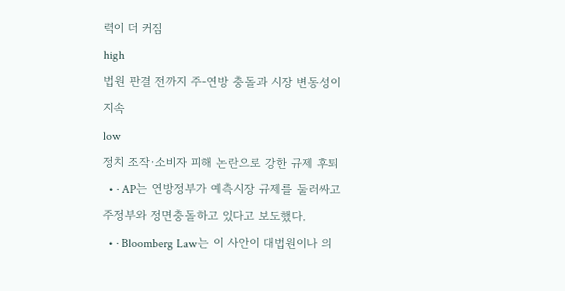력이 더 커짐
high
법원 판결 전까지 주-연방 충돌과 시장 변동성이 지속
low
정치 조작·소비자 피해 논란으로 강한 규제 후퇴
  • · AP는 연방정부가 예측시장 규제를 둘러싸고 주정부와 정면충돌하고 있다고 보도했다.
  • · Bloomberg Law는 이 사안이 대법원이나 의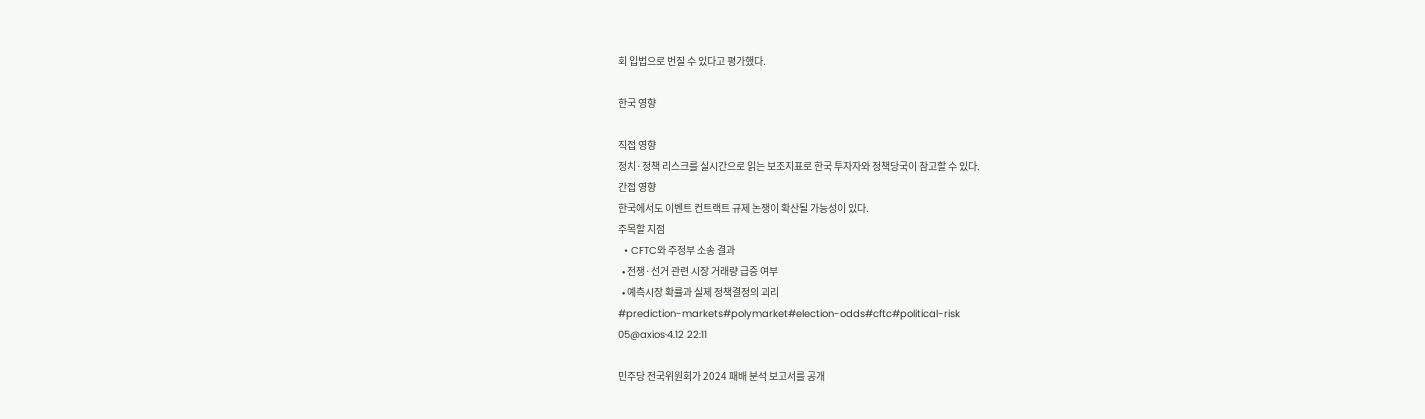회 입법으로 번질 수 있다고 평가했다.

한국 영향

직접 영향
정치·정책 리스크를 실시간으로 읽는 보조지표로 한국 투자자와 정책당국이 참고할 수 있다.
간접 영향
한국에서도 이벤트 컨트랙트 규제 논쟁이 확산될 가능성이 있다.
주목할 지점
  • CFTC와 주정부 소송 결과
  • 전쟁·선거 관련 시장 거래량 급증 여부
  • 예측시장 확률과 실제 정책결정의 괴리
#prediction-markets#polymarket#election-odds#cftc#political-risk
05@axios·4.12 22:11

민주당 전국위원회가 2024 패배 분석 보고서를 공개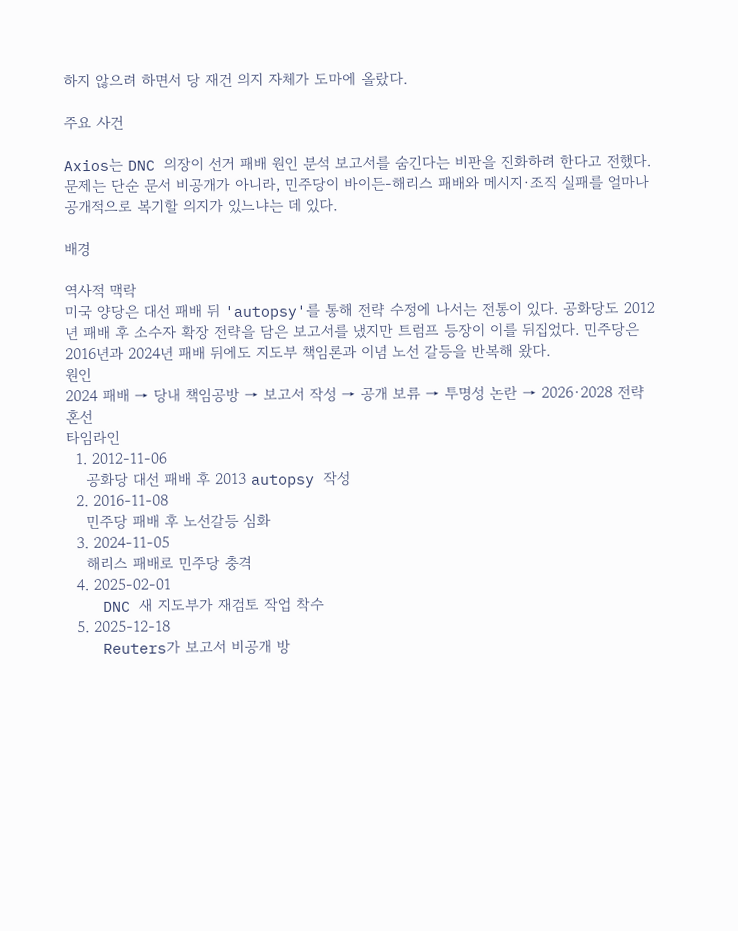하지 않으려 하면서 당 재건 의지 자체가 도마에 올랐다.

주요 사건

Axios는 DNC 의장이 선거 패배 원인 분석 보고서를 숨긴다는 비판을 진화하려 한다고 전했다. 문제는 단순 문서 비공개가 아니라, 민주당이 바이든-해리스 패배와 메시지·조직 실패를 얼마나 공개적으로 복기할 의지가 있느냐는 데 있다.

배경

역사적 맥락
미국 양당은 대선 패배 뒤 'autopsy'를 통해 전략 수정에 나서는 전통이 있다. 공화당도 2012년 패배 후 소수자 확장 전략을 담은 보고서를 냈지만 트럼프 등장이 이를 뒤집었다. 민주당은 2016년과 2024년 패배 뒤에도 지도부 책임론과 이념 노선 갈등을 반복해 왔다.
원인
2024 패배 → 당내 책임공방 → 보고서 작성 → 공개 보류 → 투명성 논란 → 2026·2028 전략 혼선
타임라인
  1. 2012-11-06
    공화당 대선 패배 후 2013 autopsy 작성
  2. 2016-11-08
    민주당 패배 후 노선갈등 심화
  3. 2024-11-05
    해리스 패배로 민주당 충격
  4. 2025-02-01
    DNC 새 지도부가 재검토 작업 착수
  5. 2025-12-18
    Reuters가 보고서 비공개 방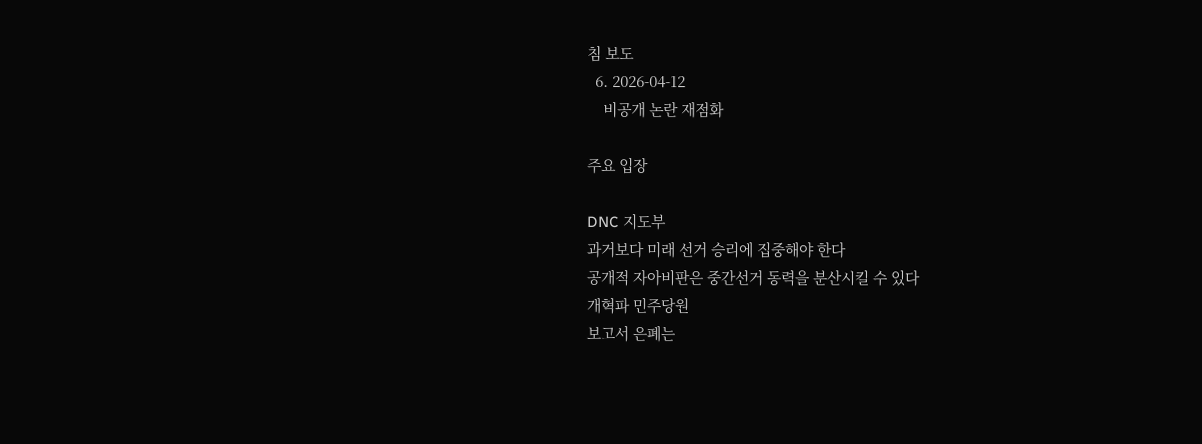침 보도
  6. 2026-04-12
    비공개 논란 재점화

주요 입장

DNC 지도부
과거보다 미래 선거 승리에 집중해야 한다
공개적 자아비판은 중간선거 동력을 분산시킬 수 있다
개혁파 민주당원
보고서 은폐는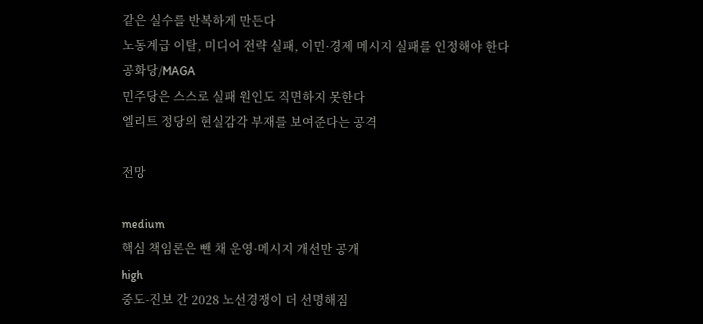같은 실수를 반복하게 만든다
노동계급 이탈, 미디어 전략 실패, 이민·경제 메시지 실패를 인정해야 한다
공화당/MAGA
민주당은 스스로 실패 원인도 직면하지 못한다
엘리트 정당의 현실감각 부재를 보여준다는 공격

전망

medium
핵심 책임론은 뺀 채 운영·메시지 개선만 공개
high
중도-진보 간 2028 노선경쟁이 더 선명해짐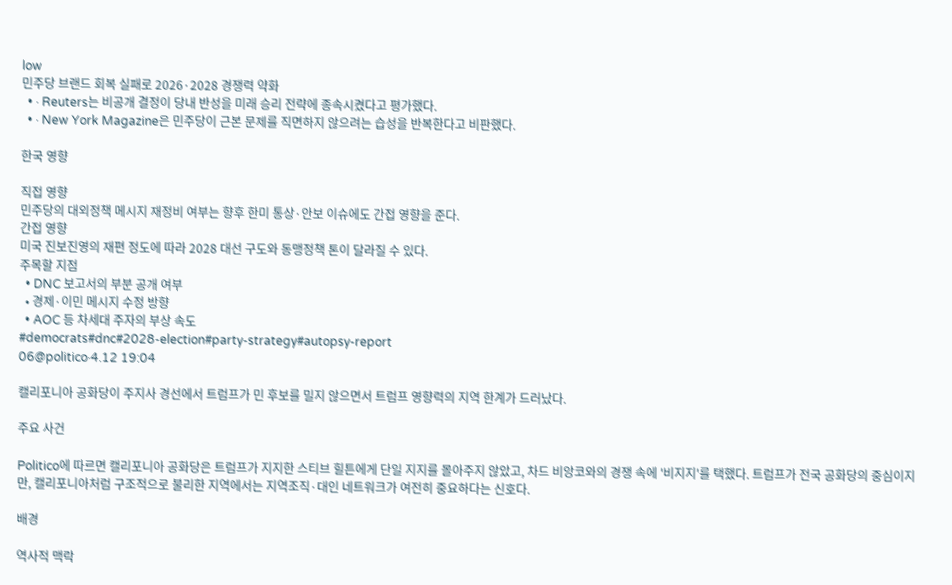low
민주당 브랜드 회복 실패로 2026·2028 경쟁력 약화
  • · Reuters는 비공개 결정이 당내 반성을 미래 승리 전략에 종속시켰다고 평가했다.
  • · New York Magazine은 민주당이 근본 문제를 직면하지 않으려는 습성을 반복한다고 비판했다.

한국 영향

직접 영향
민주당의 대외정책 메시지 재정비 여부는 향후 한미 통상·안보 이슈에도 간접 영향을 준다.
간접 영향
미국 진보진영의 재편 정도에 따라 2028 대선 구도와 동맹정책 톤이 달라질 수 있다.
주목할 지점
  • DNC 보고서의 부분 공개 여부
  • 경제·이민 메시지 수정 방향
  • AOC 등 차세대 주자의 부상 속도
#democrats#dnc#2028-election#party-strategy#autopsy-report
06@politico·4.12 19:04

캘리포니아 공화당이 주지사 경선에서 트럼프가 민 후보를 밀지 않으면서 트럼프 영향력의 지역 한계가 드러났다.

주요 사건

Politico에 따르면 캘리포니아 공화당은 트럼프가 지지한 스티브 힐튼에게 단일 지지를 몰아주지 않았고, 차드 비앙코와의 경쟁 속에 '비지지'를 택했다. 트럼프가 전국 공화당의 중심이지만, 캘리포니아처럼 구조적으로 불리한 지역에서는 지역조직·대인 네트워크가 여전히 중요하다는 신호다.

배경

역사적 맥락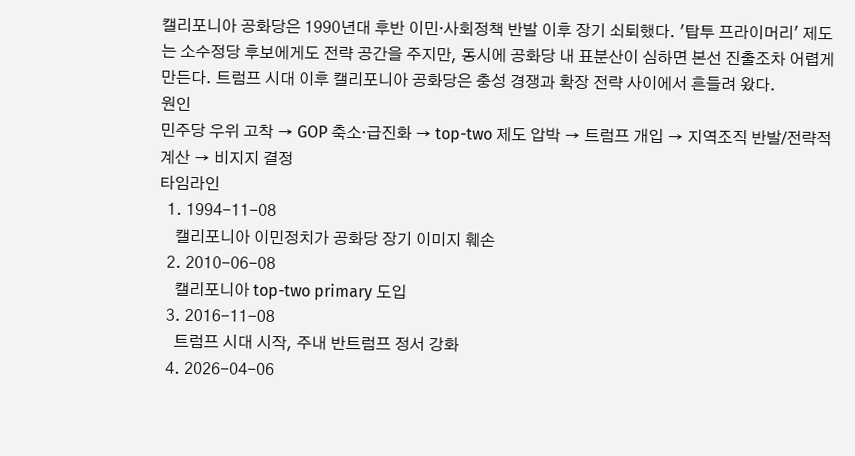캘리포니아 공화당은 1990년대 후반 이민·사회정책 반발 이후 장기 쇠퇴했다. '탑투 프라이머리' 제도는 소수정당 후보에게도 전략 공간을 주지만, 동시에 공화당 내 표분산이 심하면 본선 진출조차 어렵게 만든다. 트럼프 시대 이후 캘리포니아 공화당은 충성 경쟁과 확장 전략 사이에서 흔들려 왔다.
원인
민주당 우위 고착 → GOP 축소·급진화 → top-two 제도 압박 → 트럼프 개입 → 지역조직 반발/전략적 계산 → 비지지 결정
타임라인
  1. 1994-11-08
    캘리포니아 이민정치가 공화당 장기 이미지 훼손
  2. 2010-06-08
    캘리포니아 top-two primary 도입
  3. 2016-11-08
    트럼프 시대 시작, 주내 반트럼프 정서 강화
  4. 2026-04-06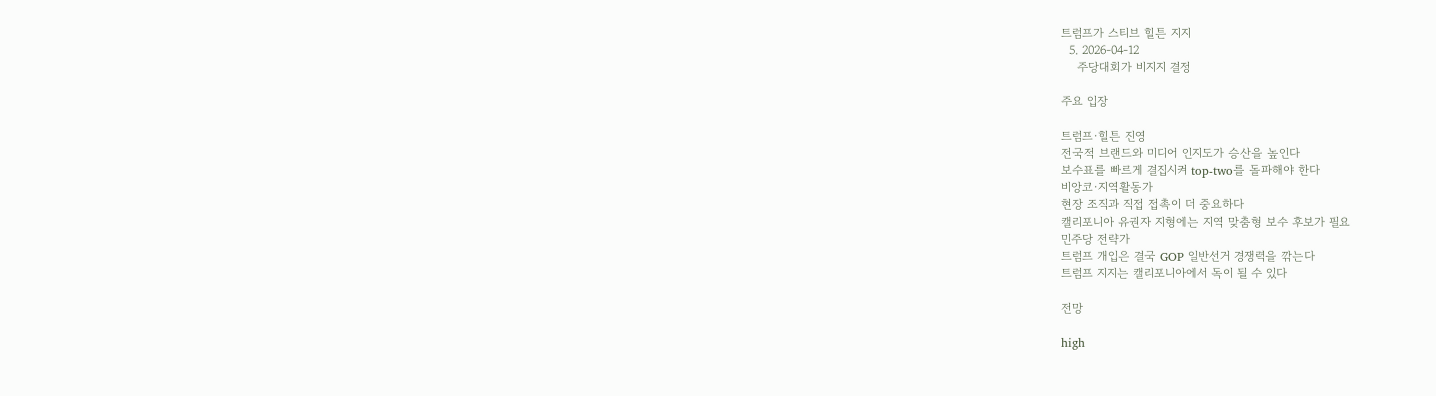트럼프가 스티브 힐튼 지지
  5. 2026-04-12
    주당대회가 비지지 결정

주요 입장

트럼프·힐튼 진영
전국적 브랜드와 미디어 인지도가 승산을 높인다
보수표를 빠르게 결집시켜 top-two를 돌파해야 한다
비앙코·지역활동가
현장 조직과 직접 접촉이 더 중요하다
캘리포니아 유권자 지형에는 지역 맞춤형 보수 후보가 필요
민주당 전략가
트럼프 개입은 결국 GOP 일반선거 경쟁력을 깎는다
트럼프 지지는 캘리포니아에서 독이 될 수 있다

전망

high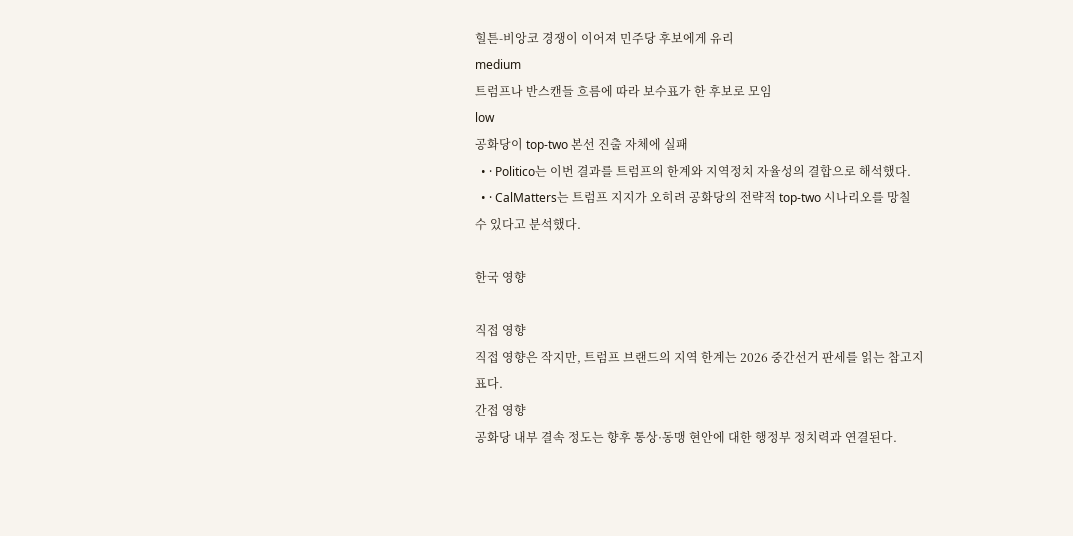힐튼-비앙코 경쟁이 이어져 민주당 후보에게 유리
medium
트럼프나 반스캔들 흐름에 따라 보수표가 한 후보로 모임
low
공화당이 top-two 본선 진출 자체에 실패
  • · Politico는 이번 결과를 트럼프의 한계와 지역정치 자율성의 결합으로 해석했다.
  • · CalMatters는 트럼프 지지가 오히려 공화당의 전략적 top-two 시나리오를 망칠 수 있다고 분석했다.

한국 영향

직접 영향
직접 영향은 작지만, 트럼프 브랜드의 지역 한계는 2026 중간선거 판세를 읽는 참고지표다.
간접 영향
공화당 내부 결속 정도는 향후 통상·동맹 현안에 대한 행정부 정치력과 연결된다.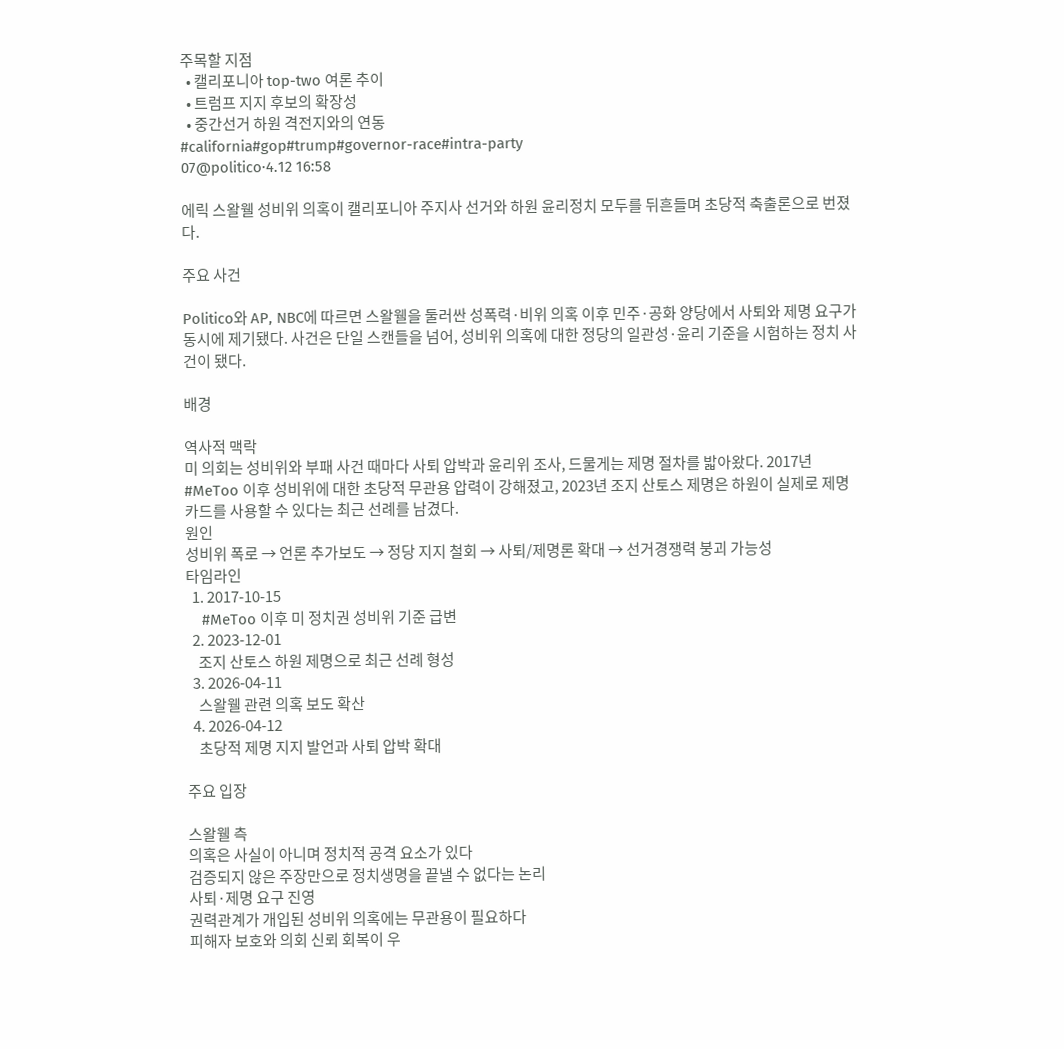주목할 지점
  • 캘리포니아 top-two 여론 추이
  • 트럼프 지지 후보의 확장성
  • 중간선거 하원 격전지와의 연동
#california#gop#trump#governor-race#intra-party
07@politico·4.12 16:58

에릭 스왈웰 성비위 의혹이 캘리포니아 주지사 선거와 하원 윤리정치 모두를 뒤흔들며 초당적 축출론으로 번졌다.

주요 사건

Politico와 AP, NBC에 따르면 스왈웰을 둘러싼 성폭력·비위 의혹 이후 민주·공화 양당에서 사퇴와 제명 요구가 동시에 제기됐다. 사건은 단일 스캔들을 넘어, 성비위 의혹에 대한 정당의 일관성·윤리 기준을 시험하는 정치 사건이 됐다.

배경

역사적 맥락
미 의회는 성비위와 부패 사건 때마다 사퇴 압박과 윤리위 조사, 드물게는 제명 절차를 밟아왔다. 2017년 #MeToo 이후 성비위에 대한 초당적 무관용 압력이 강해졌고, 2023년 조지 산토스 제명은 하원이 실제로 제명 카드를 사용할 수 있다는 최근 선례를 남겼다.
원인
성비위 폭로 → 언론 추가보도 → 정당 지지 철회 → 사퇴/제명론 확대 → 선거경쟁력 붕괴 가능성
타임라인
  1. 2017-10-15
    #MeToo 이후 미 정치권 성비위 기준 급변
  2. 2023-12-01
    조지 산토스 하원 제명으로 최근 선례 형성
  3. 2026-04-11
    스왈웰 관련 의혹 보도 확산
  4. 2026-04-12
    초당적 제명 지지 발언과 사퇴 압박 확대

주요 입장

스왈웰 측
의혹은 사실이 아니며 정치적 공격 요소가 있다
검증되지 않은 주장만으로 정치생명을 끝낼 수 없다는 논리
사퇴·제명 요구 진영
권력관계가 개입된 성비위 의혹에는 무관용이 필요하다
피해자 보호와 의회 신뢰 회복이 우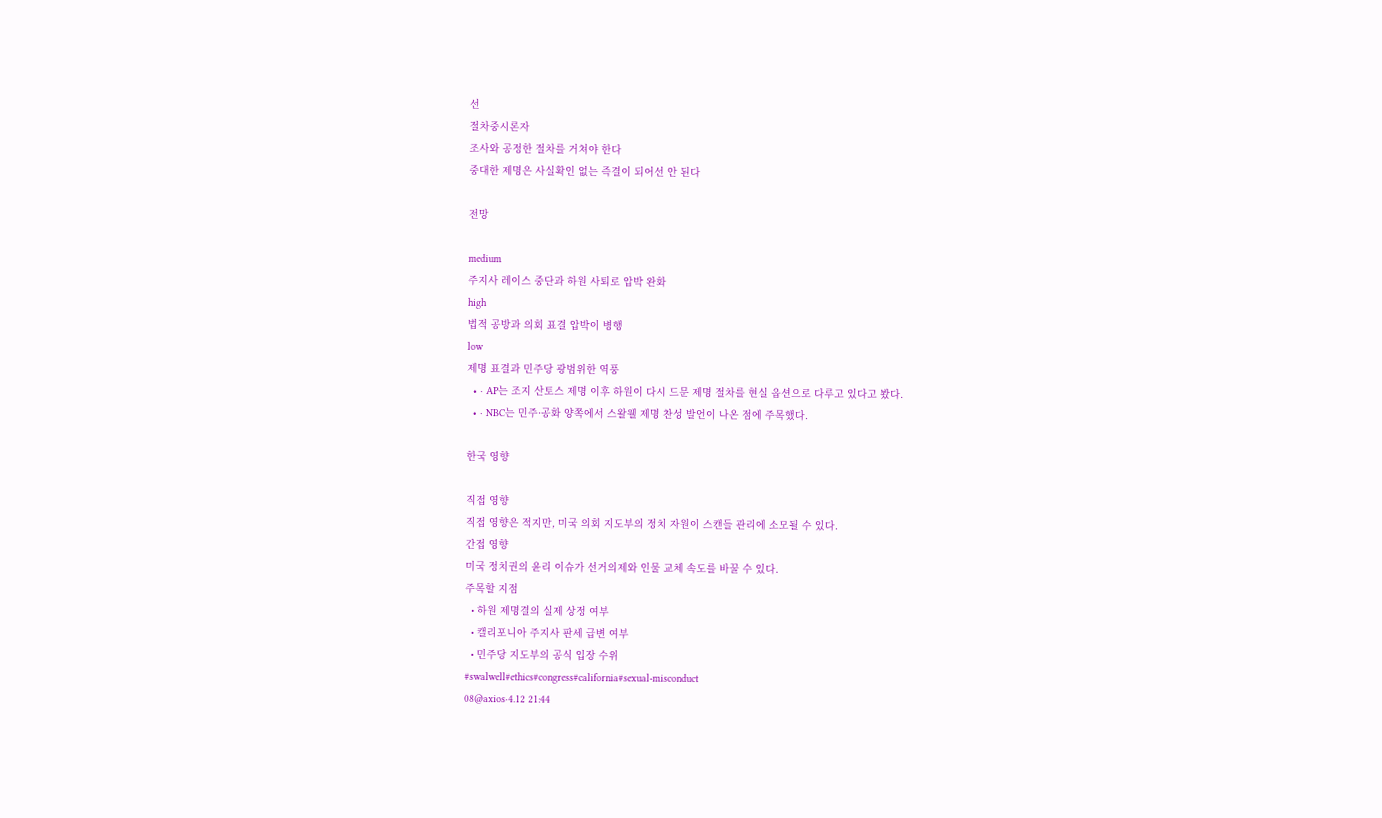선
절차중시론자
조사와 공정한 절차를 거쳐야 한다
중대한 제명은 사실확인 없는 즉결이 되어선 안 된다

전망

medium
주지사 레이스 중단과 하원 사퇴로 압박 완화
high
법적 공방과 의회 표결 압박이 병행
low
제명 표결과 민주당 광범위한 역풍
  • · AP는 조지 산토스 제명 이후 하원이 다시 드문 제명 절차를 현실 옵션으로 다루고 있다고 봤다.
  • · NBC는 민주·공화 양쪽에서 스왈웰 제명 찬성 발언이 나온 점에 주목했다.

한국 영향

직접 영향
직접 영향은 적지만, 미국 의회 지도부의 정치 자원이 스캔들 관리에 소모될 수 있다.
간접 영향
미국 정치권의 윤리 이슈가 선거의제와 인물 교체 속도를 바꿀 수 있다.
주목할 지점
  • 하원 제명결의 실제 상정 여부
  • 캘리포니아 주지사 판세 급변 여부
  • 민주당 지도부의 공식 입장 수위
#swalwell#ethics#congress#california#sexual-misconduct
08@axios·4.12 21:44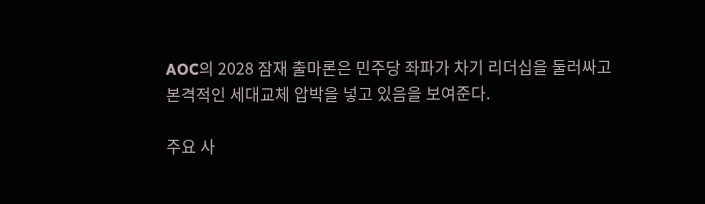AOC의 2028 잠재 출마론은 민주당 좌파가 차기 리더십을 둘러싸고 본격적인 세대교체 압박을 넣고 있음을 보여준다.

주요 사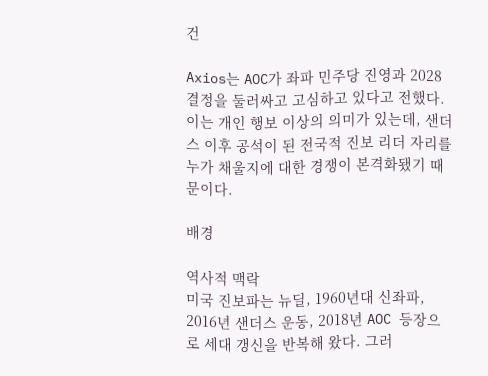건

Axios는 AOC가 좌파 민주당 진영과 2028 결정을 둘러싸고 고심하고 있다고 전했다. 이는 개인 행보 이상의 의미가 있는데, 샌더스 이후 공석이 된 전국적 진보 리더 자리를 누가 채울지에 대한 경쟁이 본격화됐기 때문이다.

배경

역사적 맥락
미국 진보파는 뉴딜, 1960년대 신좌파, 2016년 샌더스 운동, 2018년 AOC 등장으로 세대 갱신을 반복해 왔다. 그러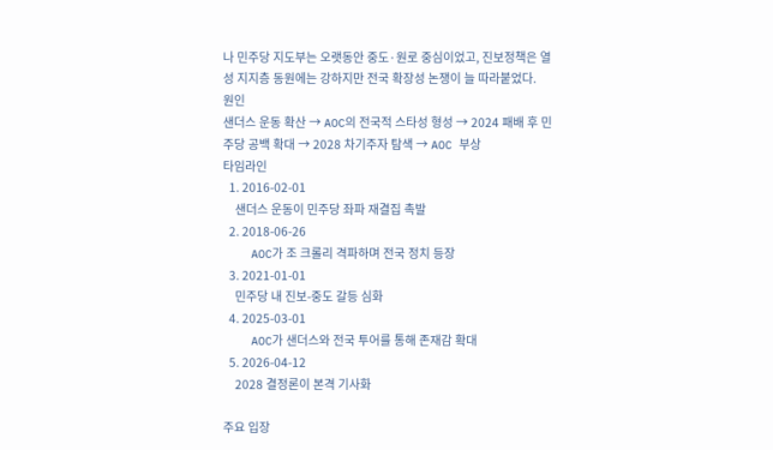나 민주당 지도부는 오랫동안 중도·원로 중심이었고, 진보정책은 열성 지지층 동원에는 강하지만 전국 확장성 논쟁이 늘 따라붙었다.
원인
샌더스 운동 확산 → AOC의 전국적 스타성 형성 → 2024 패배 후 민주당 공백 확대 → 2028 차기주자 탐색 → AOC 부상
타임라인
  1. 2016-02-01
    샌더스 운동이 민주당 좌파 재결집 촉발
  2. 2018-06-26
    AOC가 조 크롤리 격파하며 전국 정치 등장
  3. 2021-01-01
    민주당 내 진보-중도 갈등 심화
  4. 2025-03-01
    AOC가 샌더스와 전국 투어를 통해 존재감 확대
  5. 2026-04-12
    2028 결정론이 본격 기사화

주요 입장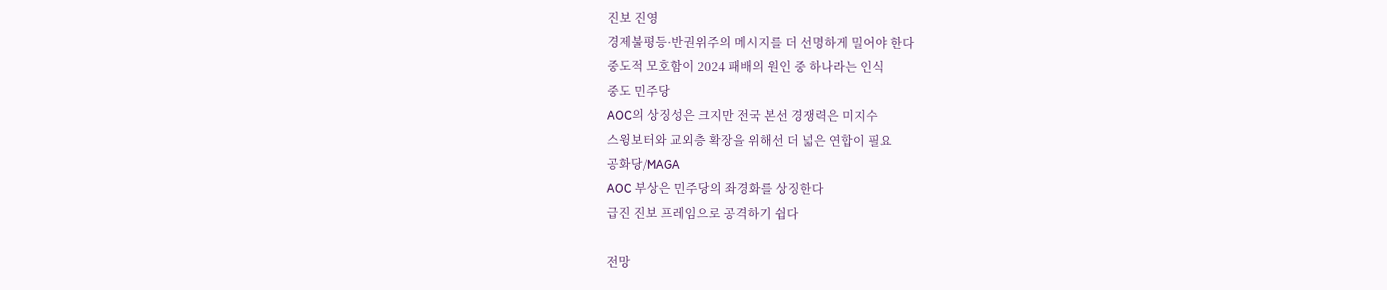진보 진영
경제불평등·반권위주의 메시지를 더 선명하게 밀어야 한다
중도적 모호함이 2024 패배의 원인 중 하나라는 인식
중도 민주당
AOC의 상징성은 크지만 전국 본선 경쟁력은 미지수
스윙보터와 교외층 확장을 위해선 더 넓은 연합이 필요
공화당/MAGA
AOC 부상은 민주당의 좌경화를 상징한다
급진 진보 프레임으로 공격하기 쉽다

전망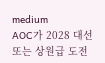medium
AOC가 2028 대선 또는 상원급 도전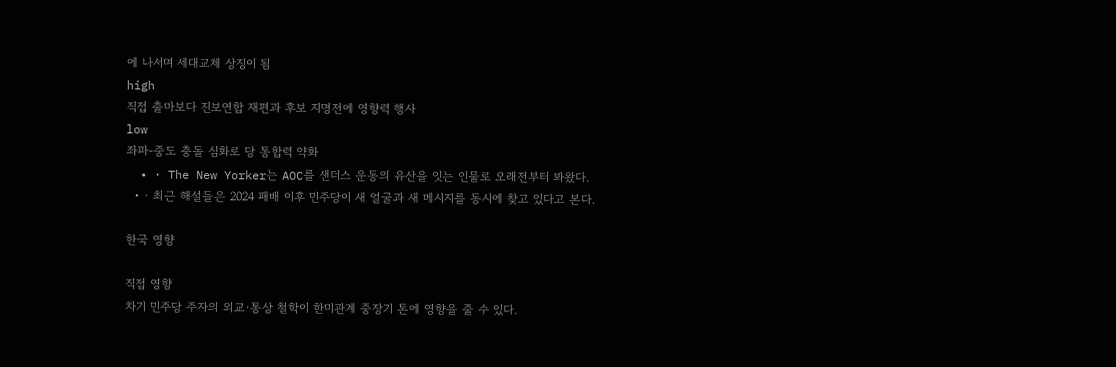에 나서며 세대교체 상징이 됨
high
직접 출마보다 진보연합 재편과 후보 지명전에 영향력 행사
low
좌파-중도 충돌 심화로 당 통합력 약화
  • · The New Yorker는 AOC를 샌더스 운동의 유산을 잇는 인물로 오래전부터 봐왔다.
  • · 최근 해설들은 2024 패배 이후 민주당이 새 얼굴과 새 메시지를 동시에 찾고 있다고 본다.

한국 영향

직접 영향
차기 민주당 주자의 외교·통상 철학이 한미관계 중장기 톤에 영향을 줄 수 있다.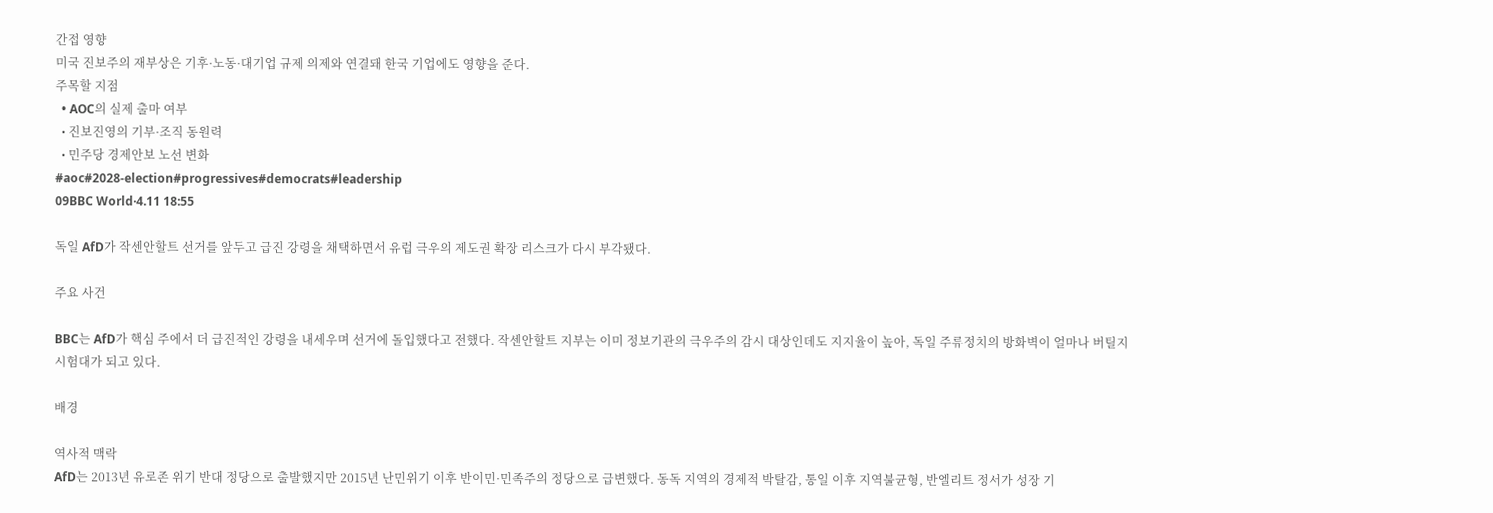간접 영향
미국 진보주의 재부상은 기후·노동·대기업 규제 의제와 연결돼 한국 기업에도 영향을 준다.
주목할 지점
  • AOC의 실제 출마 여부
  • 진보진영의 기부·조직 동원력
  • 민주당 경제안보 노선 변화
#aoc#2028-election#progressives#democrats#leadership
09BBC World·4.11 18:55

독일 AfD가 작센안할트 선거를 앞두고 급진 강령을 채택하면서 유럽 극우의 제도권 확장 리스크가 다시 부각됐다.

주요 사건

BBC는 AfD가 핵심 주에서 더 급진적인 강령을 내세우며 선거에 돌입했다고 전했다. 작센안할트 지부는 이미 정보기관의 극우주의 감시 대상인데도 지지율이 높아, 독일 주류정치의 방화벽이 얼마나 버틸지 시험대가 되고 있다.

배경

역사적 맥락
AfD는 2013년 유로존 위기 반대 정당으로 출발했지만 2015년 난민위기 이후 반이민·민족주의 정당으로 급변했다. 동독 지역의 경제적 박탈감, 통일 이후 지역불균형, 반엘리트 정서가 성장 기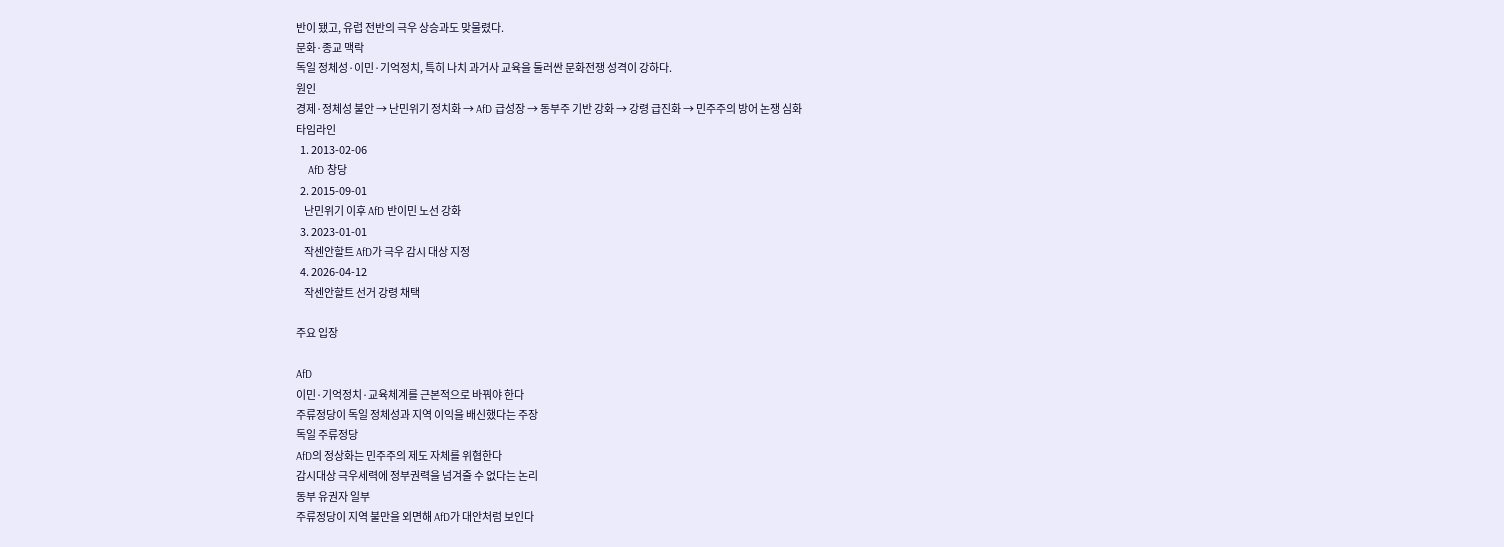반이 됐고, 유럽 전반의 극우 상승과도 맞물렸다.
문화·종교 맥락
독일 정체성·이민·기억정치, 특히 나치 과거사 교육을 둘러싼 문화전쟁 성격이 강하다.
원인
경제·정체성 불안 → 난민위기 정치화 → AfD 급성장 → 동부주 기반 강화 → 강령 급진화 → 민주주의 방어 논쟁 심화
타임라인
  1. 2013-02-06
    AfD 창당
  2. 2015-09-01
    난민위기 이후 AfD 반이민 노선 강화
  3. 2023-01-01
    작센안할트 AfD가 극우 감시 대상 지정
  4. 2026-04-12
    작센안할트 선거 강령 채택

주요 입장

AfD
이민·기억정치·교육체계를 근본적으로 바꿔야 한다
주류정당이 독일 정체성과 지역 이익을 배신했다는 주장
독일 주류정당
AfD의 정상화는 민주주의 제도 자체를 위협한다
감시대상 극우세력에 정부권력을 넘겨줄 수 없다는 논리
동부 유권자 일부
주류정당이 지역 불만을 외면해 AfD가 대안처럼 보인다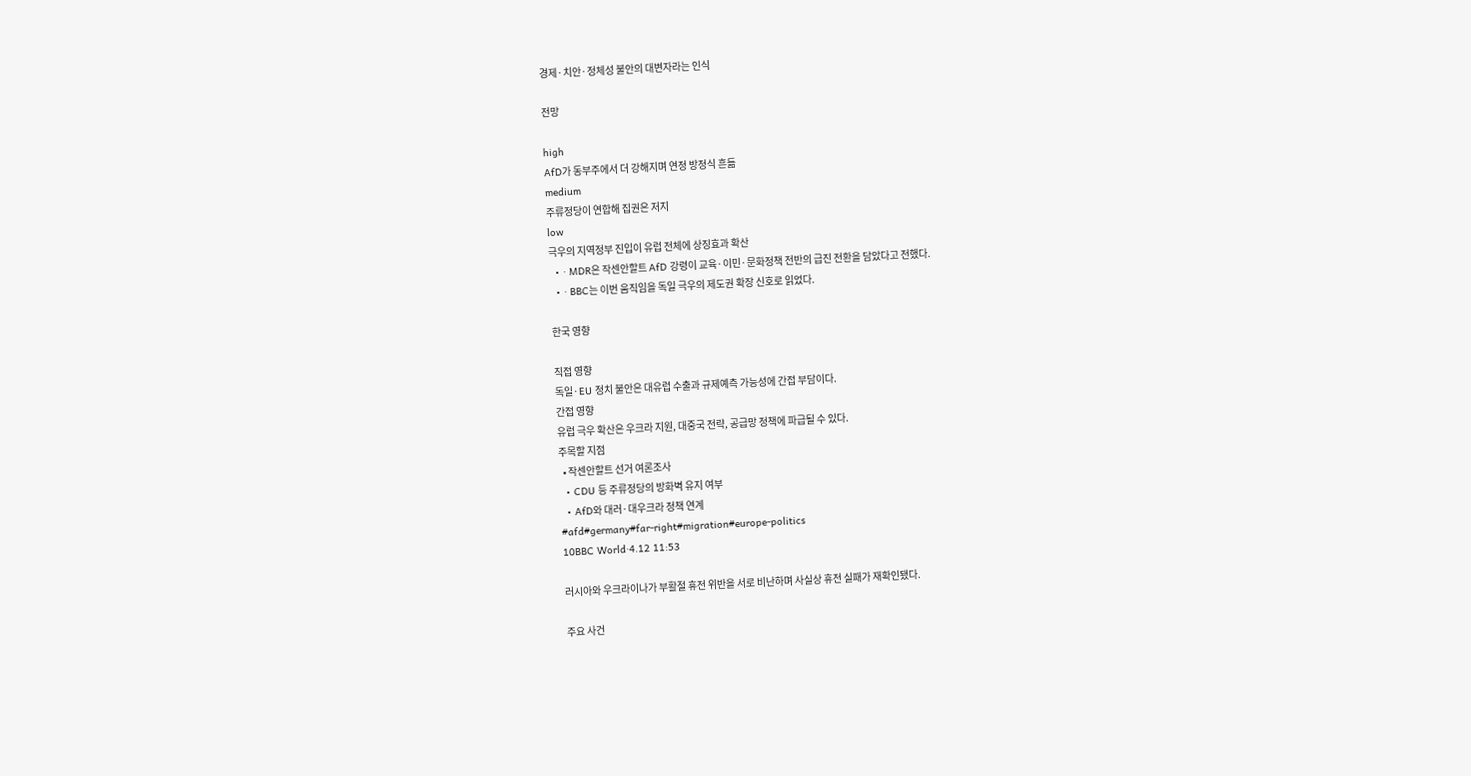경제·치안·정체성 불안의 대변자라는 인식

전망

high
AfD가 동부주에서 더 강해지며 연정 방정식 흔듦
medium
주류정당이 연합해 집권은 저지
low
극우의 지역정부 진입이 유럽 전체에 상징효과 확산
  • · MDR은 작센안할트 AfD 강령이 교육·이민·문화정책 전반의 급진 전환을 담았다고 전했다.
  • · BBC는 이번 움직임을 독일 극우의 제도권 확장 신호로 읽었다.

한국 영향

직접 영향
독일·EU 정치 불안은 대유럽 수출과 규제예측 가능성에 간접 부담이다.
간접 영향
유럽 극우 확산은 우크라 지원, 대중국 전략, 공급망 정책에 파급될 수 있다.
주목할 지점
  • 작센안할트 선거 여론조사
  • CDU 등 주류정당의 방화벽 유지 여부
  • AfD와 대러·대우크라 정책 연계
#afd#germany#far-right#migration#europe-politics
10BBC World·4.12 11:53

러시아와 우크라이나가 부활절 휴전 위반을 서로 비난하며 사실상 휴전 실패가 재확인됐다.

주요 사건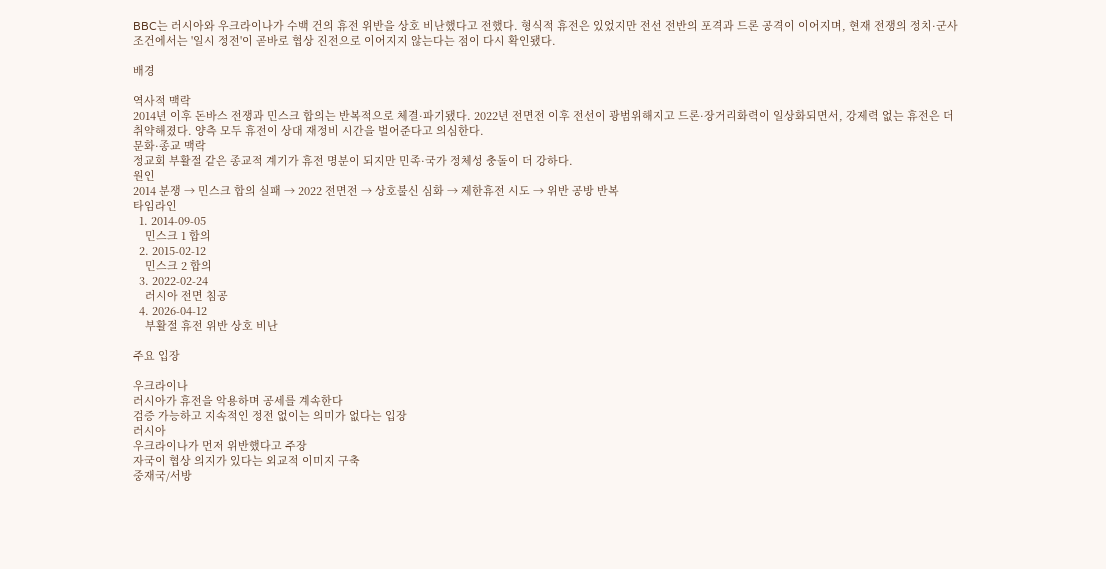BBC는 러시아와 우크라이나가 수백 건의 휴전 위반을 상호 비난했다고 전했다. 형식적 휴전은 있었지만 전선 전반의 포격과 드론 공격이 이어지며, 현재 전쟁의 정치·군사 조건에서는 '일시 정전'이 곧바로 협상 진전으로 이어지지 않는다는 점이 다시 확인됐다.

배경

역사적 맥락
2014년 이후 돈바스 전쟁과 민스크 합의는 반복적으로 체결·파기됐다. 2022년 전면전 이후 전선이 광범위해지고 드론·장거리화력이 일상화되면서, 강제력 없는 휴전은 더 취약해졌다. 양측 모두 휴전이 상대 재정비 시간을 벌어준다고 의심한다.
문화·종교 맥락
정교회 부활절 같은 종교적 계기가 휴전 명분이 되지만 민족·국가 정체성 충돌이 더 강하다.
원인
2014 분쟁 → 민스크 합의 실패 → 2022 전면전 → 상호불신 심화 → 제한휴전 시도 → 위반 공방 반복
타임라인
  1. 2014-09-05
    민스크 1 합의
  2. 2015-02-12
    민스크 2 합의
  3. 2022-02-24
    러시아 전면 침공
  4. 2026-04-12
    부활절 휴전 위반 상호 비난

주요 입장

우크라이나
러시아가 휴전을 악용하며 공세를 계속한다
검증 가능하고 지속적인 정전 없이는 의미가 없다는 입장
러시아
우크라이나가 먼저 위반했다고 주장
자국이 협상 의지가 있다는 외교적 이미지 구축
중재국/서방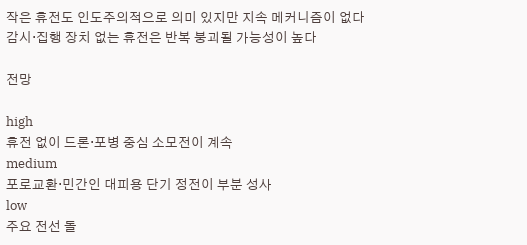작은 휴전도 인도주의적으로 의미 있지만 지속 메커니즘이 없다
감시·집행 장치 없는 휴전은 반복 붕괴될 가능성이 높다

전망

high
휴전 없이 드론·포병 중심 소모전이 계속
medium
포로교환·민간인 대피용 단기 정전이 부분 성사
low
주요 전선 돌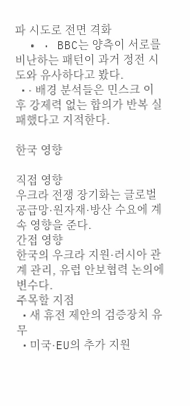파 시도로 전면 격화
  • · BBC는 양측이 서로를 비난하는 패턴이 과거 정전 시도와 유사하다고 봤다.
  • · 배경 분석들은 민스크 이후 강제력 없는 합의가 반복 실패했다고 지적한다.

한국 영향

직접 영향
우크라 전쟁 장기화는 글로벌 공급망·원자재·방산 수요에 계속 영향을 준다.
간접 영향
한국의 우크라 지원·러시아 관계 관리, 유럽 안보협력 논의에 변수다.
주목할 지점
  • 새 휴전 제안의 검증장치 유무
  • 미국·EU의 추가 지원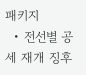패키지
  • 전선별 공세 재개 징후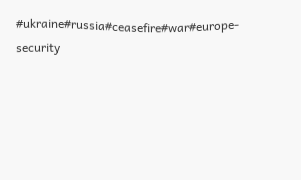#ukraine#russia#ceasefire#war#europe-security